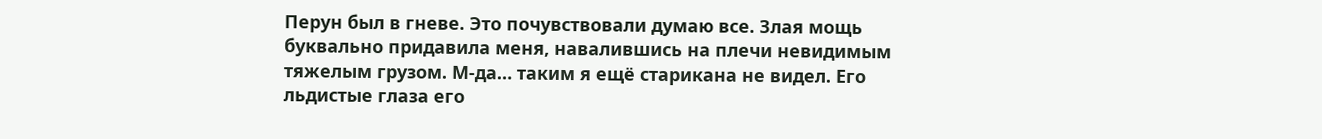Перун был в гневе. Это почувствовали думаю все. Злая мощь буквально придавила меня, навалившись на плечи невидимым тяжелым грузом. М-да… таким я ещё старикана не видел. Его льдистые глаза его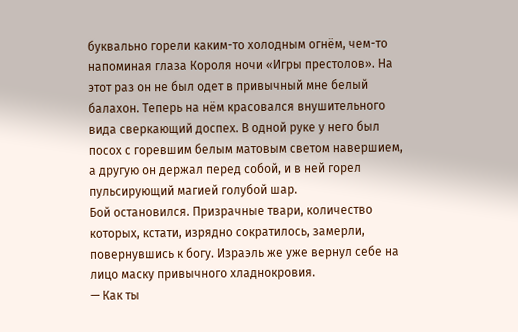буквально горели каким-то холодным огнём, чем-то напоминая глаза Короля ночи «Игры престолов». На этот раз он не был одет в привычный мне белый балахон. Теперь на нём красовался внушительного вида сверкающий доспех. В одной руке у него был посох с горевшим белым матовым светом навершием, а другую он держал перед собой, и в ней горел пульсирующий магией голубой шар.
Бой остановился. Призрачные твари, количество которых, кстати, изрядно сократилось, замерли, повернувшись к богу. Израэль же уже вернул себе на лицо маску привычного хладнокровия.
— Как ты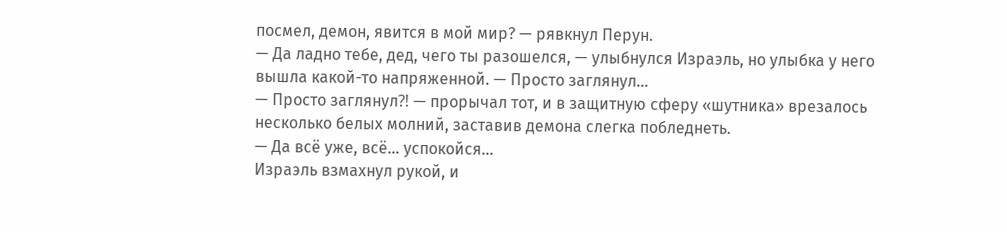посмел, демон, явится в мой мир? — рявкнул Перун.
— Да ладно тебе, дед, чего ты разошелся, — улыбнулся Израэль, но улыбка у него вышла какой-то напряженной. — Просто заглянул…
— Просто заглянул⁈ — прорычал тот, и в защитную сферу «шутника» врезалось несколько белых молний, заставив демона слегка побледнеть.
— Да всё уже, всё… успокойся…
Израэль взмахнул рукой, и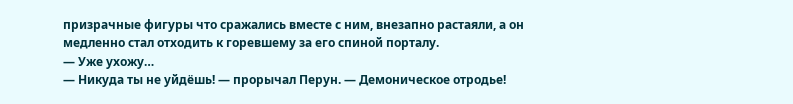призрачные фигуры что сражались вместе с ним, внезапно растаяли, а он медленно стал отходить к горевшему за его спиной порталу.
— Уже ухожу…
— Никуда ты не уйдёшь! — прорычал Перун. — Демоническое отродье!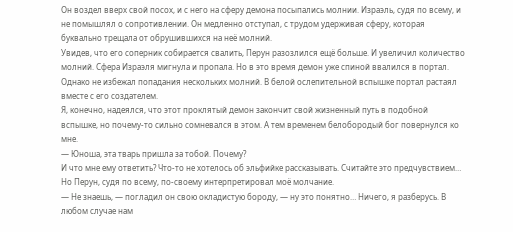Он воздел вверх свой посох, и с него на сферу демона посыпались молнии. Израэль, судя по всему, и не помышлял о сопротивлении. Он медленно отступал, с трудом удерживая сферу, которая буквально трещала от обрушившихся на неё молний.
Увидев, что его соперник собирается свалить, Перун разозлился ещё больше. И увеличил количество молний. Сфера Израэля мигнула и пропала. Но в это время демон уже спиной ввалился в портал. Однако не избежал попадания нескольких молний. В белой ослепительной вспышке портал растаял вместе с его создателем.
Я, конечно, надеялся, что этот проклятый демон закончит свой жизненный путь в подобной вспышке, но почему-то сильно сомневался в этом. А тем временем белобородый бог повернулся ко мне.
— Юноша, эта тварь пришла за тобой. Почему?
И что мне ему ответить? Что-то не хотелось об эльфийке рассказывать. Считайте это предчувствием…
Но Перун, судя по всему, по-своему интерпретировал моё молчание.
— Не знаешь, — погладил он свою окладистую бороду, — ну это понятно… Ничего, я разберусь. В любом случае нам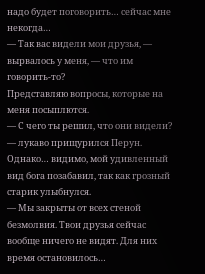надо будет поговорить… сейчас мне некогда…
— Так вас видели мои друзья, — вырвалось у меня, — что им говорить-то?
Представляю вопросы, которые на меня посыплются.
— С чего ты решил, что они видели? — лукаво прищурился Перун.
Однако… видимо, мой удивленный вид бога позабавил, так как грозный старик улыбнулся.
— Мы закрыты от всех стеной безмолвия. Твои друзья сейчас вообще ничего не видят. Для них время остановилось…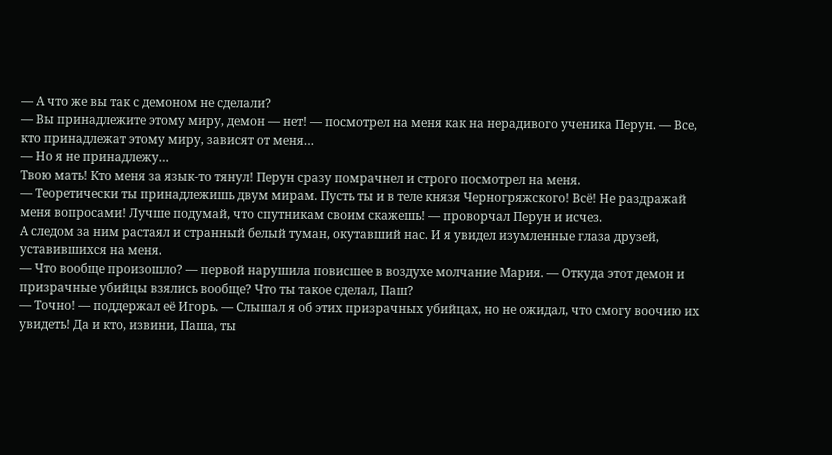— А что же вы так с демоном не сделали?
— Вы принадлежите этому миру, демон — нет! — посмотрел на меня как на нерадивого ученика Перун. — Все, кто принадлежат этому миру, зависят от меня…
— Но я не принадлежу…
Твою мать! Кто меня за язык-то тянул! Перун сразу помрачнел и строго посмотрел на меня.
— Теоретически ты принадлежишь двум мирам. Пусть ты и в теле князя Черногряжского! Всё! Не раздражай меня вопросами! Лучше подумай, что спутникам своим скажешь! — проворчал Перун и исчез.
А следом за ним растаял и странный белый туман, окутавший нас. И я увидел изумленные глаза друзей, уставившихся на меня.
— Что вообще произошло? — первой нарушила повисшее в воздухе молчание Мария. — Откуда этот демон и призрачные убийцы взялись вообще? Что ты такое сделал, Паш?
— Точно! — поддержал её Игорь. — Слышал я об этих призрачных убийцах, но не ожидал, что смогу воочию их увидеть! Да и кто, извини, Паша, ты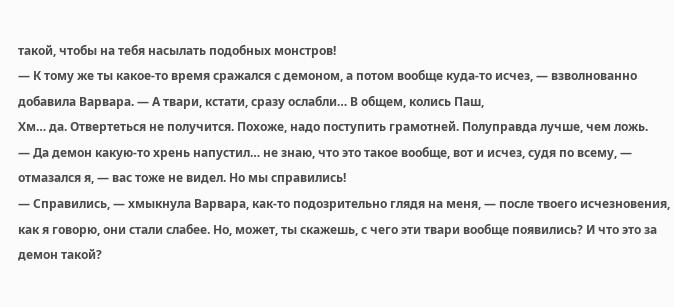такой, чтобы на тебя насылать подобных монстров!
— К тому же ты какое-то время сражался с демоном, а потом вообще куда-то исчез, — взволнованно добавила Варвара. — А твари, кстати, сразу ослабли… В общем, колись Паш,
Хм… да. Отвертеться не получится. Похоже, надо поступить грамотней. Полуправда лучше, чем ложь.
— Да демон какую-то хрень напустил… не знаю, что это такое вообще, вот и исчез, судя по всему, — отмазался я, — вас тоже не видел. Но мы справились!
— Справились, — хмыкнула Варвара, как-то подозрительно глядя на меня, — после твоего исчезновения, как я говорю, они стали слабее. Но, может, ты скажешь, с чего эти твари вообще появились? И что это за демон такой?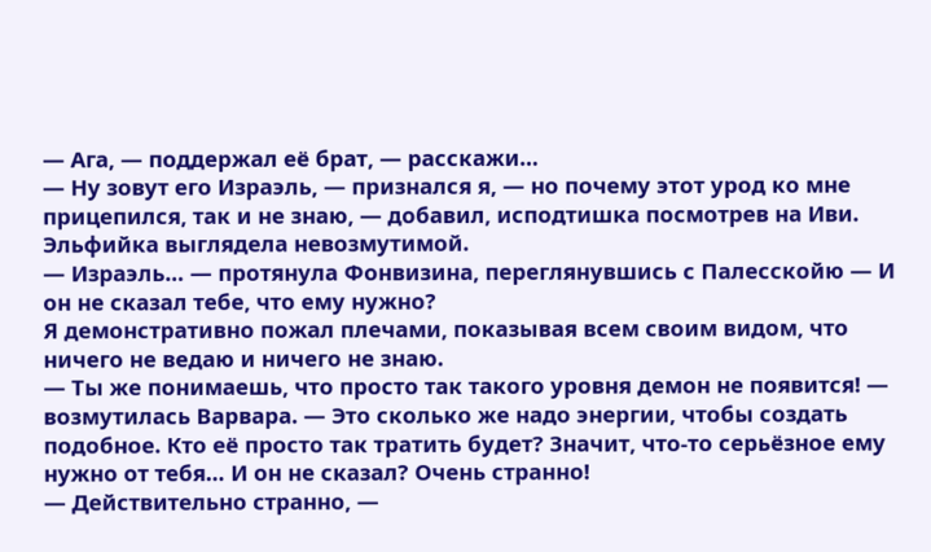— Ага, — поддержал её брат, — расскажи…
— Ну зовут его Израэль, — признался я, — но почему этот урод ко мне прицепился, так и не знаю, — добавил, исподтишка посмотрев на Иви. Эльфийка выглядела невозмутимой.
— Израэль… — протянула Фонвизина, переглянувшись с Палесскойю — И он не сказал тебе, что ему нужно?
Я демонстративно пожал плечами, показывая всем своим видом, что ничего не ведаю и ничего не знаю.
— Ты же понимаешь, что просто так такого уровня демон не появится! — возмутилась Варвара. — Это сколько же надо энергии, чтобы создать подобное. Кто её просто так тратить будет? Значит, что-то серьёзное ему нужно от тебя… И он не сказал? Очень странно!
— Действительно странно, —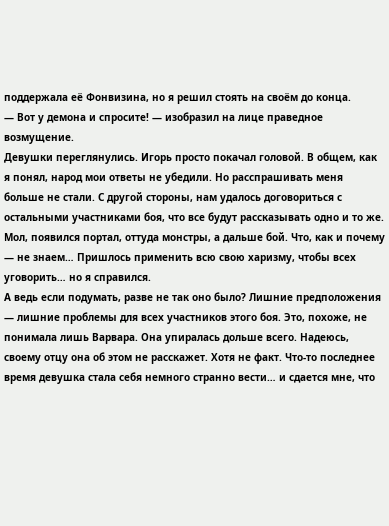поддержала её Фонвизина, но я решил стоять на своём до конца.
— Вот у демона и спросите! — изобразил на лице праведное возмущение.
Девушки переглянулись. Игорь просто покачал головой. В общем, как я понял, народ мои ответы не убедили. Но расспрашивать меня больше не стали. С другой стороны, нам удалось договориться с остальными участниками боя, что все будут рассказывать одно и то же. Мол, появился портал, оттуда монстры, а дальше бой. Что, как и почему — не знаем… Пришлось применить всю свою харизму, чтобы всех уговорить… но я справился.
А ведь если подумать, разве не так оно было? Лишние предположения — лишние проблемы для всех участников этого боя. Это, похоже, не понимала лишь Варвара. Она упиралась дольше всего. Надеюсь, своему отцу она об этом не расскажет. Хотя не факт. Что-то последнее время девушка стала себя немного странно вести… и сдается мне, что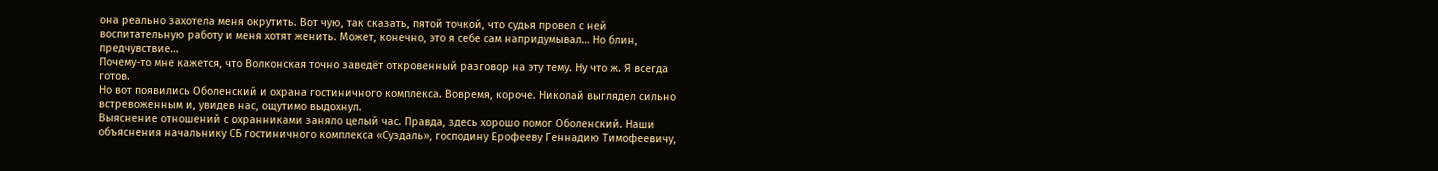она реально захотела меня окрутить. Вот чую, так сказать, пятой точкой, что судья провел с ней воспитательную работу и меня хотят женить. Может, конечно, это я себе сам напридумывал… Но блин, предчувствие…
Почему-то мне кажется, что Волконская точно заведёт откровенный разговор на эту тему. Ну что ж. Я всегда готов.
Но вот появились Оболенский и охрана гостиничного комплекса. Вовремя, короче. Николай выглядел сильно встревоженным и, увидев нас, ощутимо выдохнул.
Выяснение отношений с охранниками заняло целый час. Правда, здесь хорошо помог Оболенский. Наши объяснения начальнику СБ гостиничного комплекса «Суздаль», господину Ерофееву Геннадию Тимофеевичу,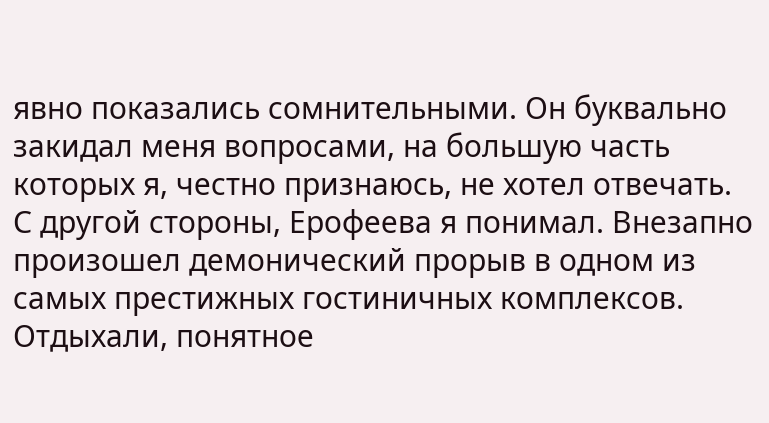явно показались сомнительными. Он буквально закидал меня вопросами, на большую часть которых я, честно признаюсь, не хотел отвечать.
С другой стороны, Ерофеева я понимал. Внезапно произошел демонический прорыв в одном из самых престижных гостиничных комплексов. Отдыхали, понятное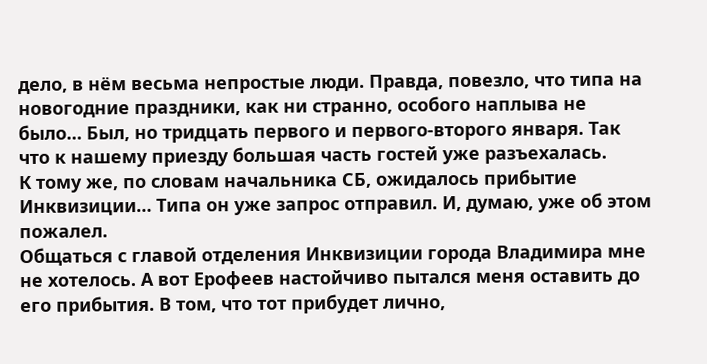дело, в нём весьма непростые люди. Правда, повезло, что типа на новогодние праздники, как ни странно, особого наплыва не было… Был, но тридцать первого и первого-второго января. Так что к нашему приезду большая часть гостей уже разъехалась.
К тому же, по словам начальника СБ, ожидалось прибытие Инквизиции… Типа он уже запрос отправил. И, думаю, уже об этом пожалел.
Общаться с главой отделения Инквизиции города Владимира мне не хотелось. А вот Ерофеев настойчиво пытался меня оставить до его прибытия. В том, что тот прибудет лично,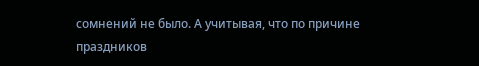сомнений не было. А учитывая, что по причине праздников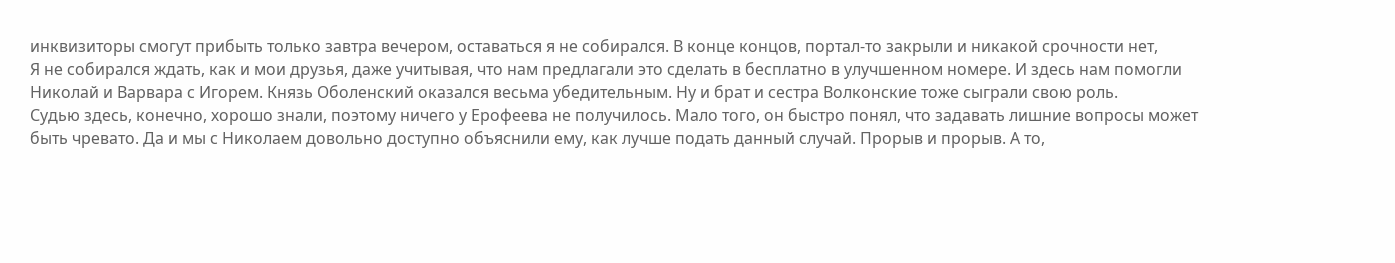инквизиторы смогут прибыть только завтра вечером, оставаться я не собирался. В конце концов, портал-то закрыли и никакой срочности нет,
Я не собирался ждать, как и мои друзья, даже учитывая, что нам предлагали это сделать в бесплатно в улучшенном номере. И здесь нам помогли Николай и Варвара с Игорем. Князь Оболенский оказался весьма убедительным. Ну и брат и сестра Волконские тоже сыграли свою роль.
Судью здесь, конечно, хорошо знали, поэтому ничего у Ерофеева не получилось. Мало того, он быстро понял, что задавать лишние вопросы может быть чревато. Да и мы с Николаем довольно доступно объяснили ему, как лучше подать данный случай. Прорыв и прорыв. А то,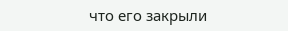что его закрыли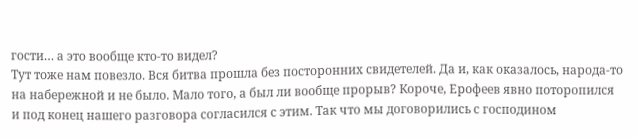гости… а это вообще кто-то видел?
Тут тоже нам повезло. Вся битва прошла без посторонних свидетелей. Да и, как оказалось, народа-то на набережной и не было. Мало того, а был ли вообще прорыв? Короче, Ерофеев явно поторопился и под конец нашего разговора согласился с этим. Так что мы договорились с господином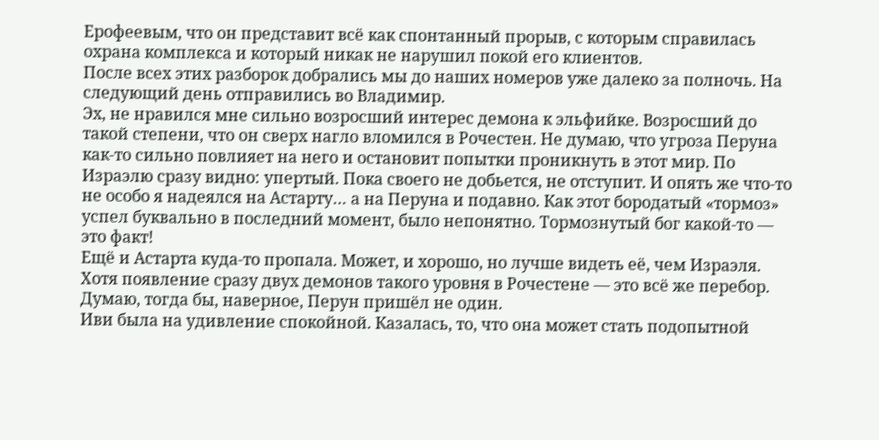Ерофеевым, что он представит всё как спонтанный прорыв, с которым справилась охрана комплекса и который никак не нарушил покой его клиентов.
После всех этих разборок добрались мы до наших номеров уже далеко за полночь. На следующий день отправились во Владимир.
Эх, не нравился мне сильно возросший интерес демона к эльфийке. Возросший до такой степени, что он сверх нагло вломился в Рочестен. Не думаю, что угроза Перуна как-то сильно повлияет на него и остановит попытки проникнуть в этот мир. По Израэлю сразу видно: упертый. Пока своего не добьется, не отступит. И опять же что-то не особо я надеялся на Астарту… а на Перуна и подавно. Как этот бородатый «тормоз» успел буквально в последний момент, было непонятно. Тормознутый бог какой-то — это факт!
Ещё и Астарта куда-то пропала. Может, и хорошо, но лучше видеть её, чем Израэля. Хотя появление сразу двух демонов такого уровня в Рочестене — это всё же перебор. Думаю, тогда бы, наверное, Перун пришёл не один.
Иви была на удивление спокойной. Казалась, то, что она может стать подопытной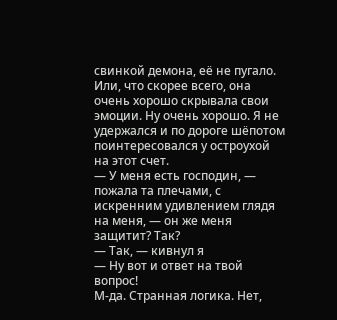свинкой демона, её не пугало. Или, что скорее всего, она очень хорошо скрывала свои эмоции. Ну очень хорошо. Я не удержался и по дороге шёпотом поинтересовался у остроухой на этот счет.
— У меня есть господин, — пожала та плечами, с искренним удивлением глядя на меня, — он же меня защитит? Так?
— Так, — кивнул я
— Ну вот и ответ на твой вопрос!
М-да. Странная логика. Нет,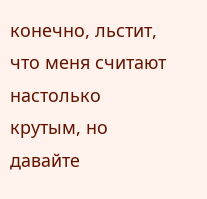конечно, льстит, что меня считают настолько крутым, но давайте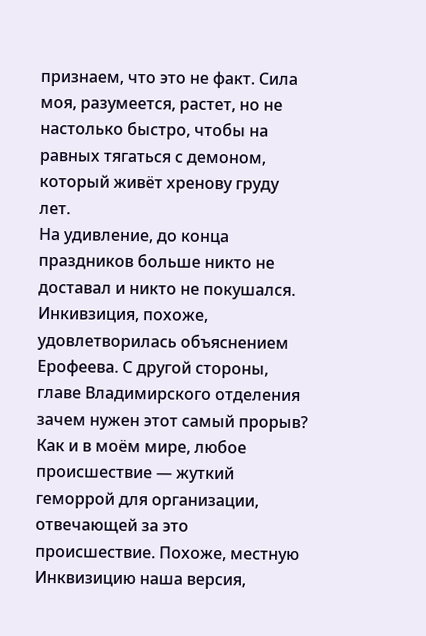признаем, что это не факт. Сила моя, разумеется, растет, но не настолько быстро, чтобы на равных тягаться с демоном, который живёт хренову груду лет.
На удивление, до конца праздников больше никто не доставал и никто не покушался. Инкивзиция, похоже, удовлетворилась объяснением Ерофеева. С другой стороны, главе Владимирского отделения зачем нужен этот самый прорыв? Как и в моём мире, любое происшествие — жуткий геморрой для организации, отвечающей за это происшествие. Похоже, местную Инквизицию наша версия,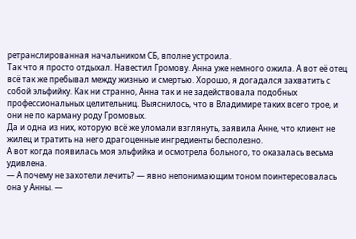ретранслированная начальником СБ, вполне устроила.
Так что я просто отдыхал. Навестил Громову. Анна уже немного ожила. А вот её отец всё так же пребывал между жизнью и смертью. Хорошо, я догадался захватить с собой эльфийку. Как ни странно, Анна так и не задействовала подобных профессиональных целительниц. Выяснилось, что в Владимире таких всего трое, и они не по карману роду Громовых.
Да и одна из них, которую всё же уломали взглянуть, заявила Анне, что клиент не жилец и тратить на него драгоценные ингредиенты бесполезно.
А вот когда появилась моя эльфийка и осмотрела больного, то оказалась весьма удивлена.
— А почему не захотели лечить? — явно непонимающим тоном поинтересовалась она у Анны. —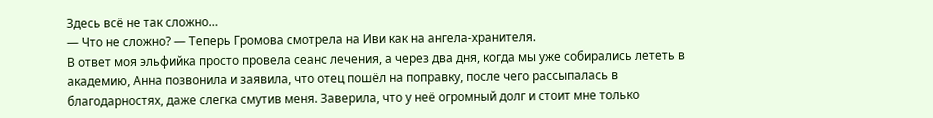Здесь всё не так сложно…
— Что не сложно? — Теперь Громова смотрела на Иви как на ангела-хранителя.
В ответ моя эльфийка просто провела сеанс лечения, а через два дня, когда мы уже собирались лететь в академию, Анна позвонила и заявила, что отец пошёл на поправку, после чего рассыпалась в благодарностях, даже слегка смутив меня. Заверила, что у неё огромный долг и стоит мне только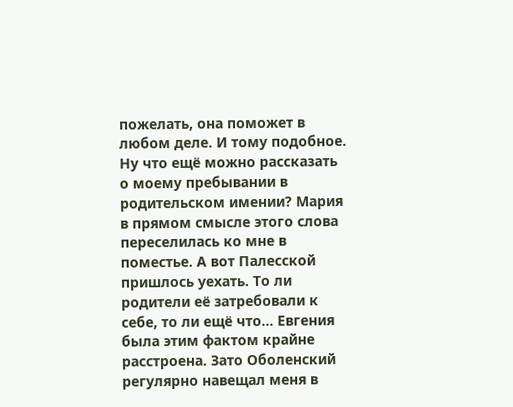пожелать, она поможет в любом деле. И тому подобное.
Ну что ещё можно рассказать о моему пребывании в родительском имении? Мария в прямом смысле этого слова переселилась ко мне в поместье. А вот Палесской пришлось уехать. То ли родители её затребовали к себе, то ли ещё что… Евгения была этим фактом крайне расстроена. Зато Оболенский регулярно навещал меня в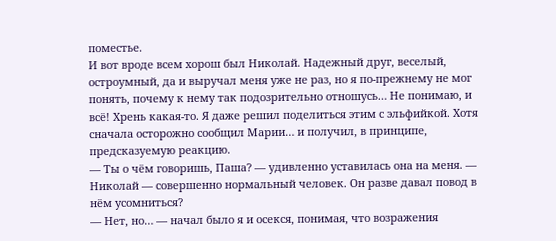поместье.
И вот вроде всем хорош был Николай. Надежный друг, веселый, остроумный, да и выручал меня уже не раз, но я по-прежнему не мог понять, почему к нему так подозрительно отношусь… Не понимаю, и всё! Хрень какая-то. Я даже решил поделиться этим с эльфийкой. Хотя сначала осторожно сообщил Марии… и получил, в принципе, предсказуемую реакцию.
— Ты о чём говоришь, Паша? — удивленно уставилась она на меня. — Николай — совершенно нормальный человек. Он разве давал повод в нём усомниться?
— Нет, но… — начал было я и осекся, понимая, что возражения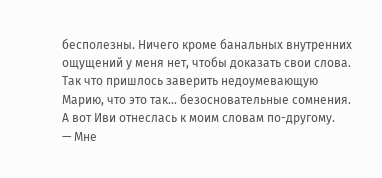бесполезны. Ничего кроме банальных внутренних ощущений у меня нет, чтобы доказать свои слова. Так что пришлось заверить недоумевающую Марию, что это так… безосновательные сомнения.
А вот Иви отнеслась к моим словам по-другому.
— Мне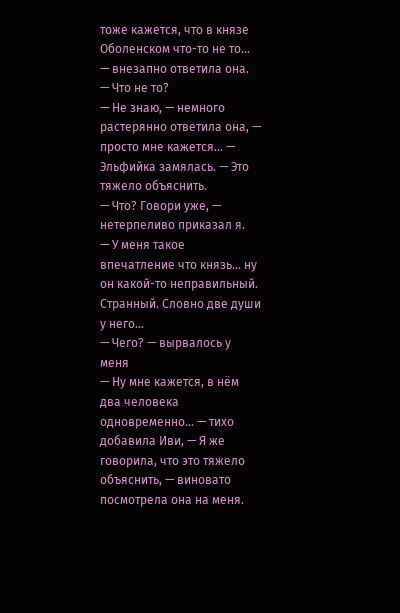тоже кажется, что в князе Оболенском что-то не то… — внезапно ответила она.
— Что не то?
— Не знаю, — немного растерянно ответила она, — просто мне кажется… — Эльфийка замялась. — Это тяжело объяснить.
— Что? Говори уже, — нетерпеливо приказал я.
— У меня такое впечатление что князь… ну он какой-то неправильный. Странный. Словно две души у него…
— Чего? — вырвалось у меня
— Ну мне кажется, в нём два человека одновременно… — тихо добавила Иви, — Я же говорила, что это тяжело объяснить, — виновато посмотрела она на меня.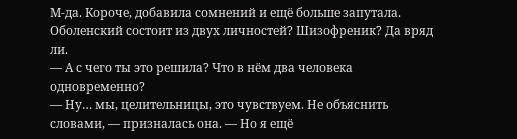М-да. Короче, добавила сомнений и ещё больше запутала. Оболенский состоит из двух личностей? Шизофреник? Да вряд ли.
— А с чего ты это решила? Что в нём два человека одновременно?
— Ну… мы, целительницы, это чувствуем. Не объяснить словами, — призналась она. — Но я ещё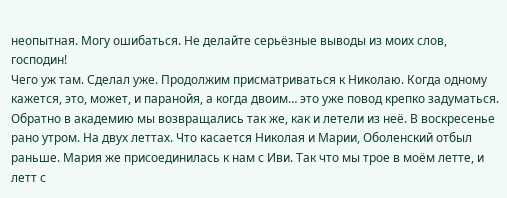неопытная. Могу ошибаться. Не делайте серьёзные выводы из моих слов, господин!
Чего уж там. Сделал уже. Продолжим присматриваться к Николаю. Когда одному кажется, это, может, и паранойя, а когда двоим… это уже повод крепко задуматься.
Обратно в академию мы возвращались так же, как и летели из неё. В воскресенье рано утром. На двух леттах. Что касается Николая и Марии, Оболенский отбыл раньше. Мария же присоединилась к нам с Иви. Так что мы трое в моём летте, и летт с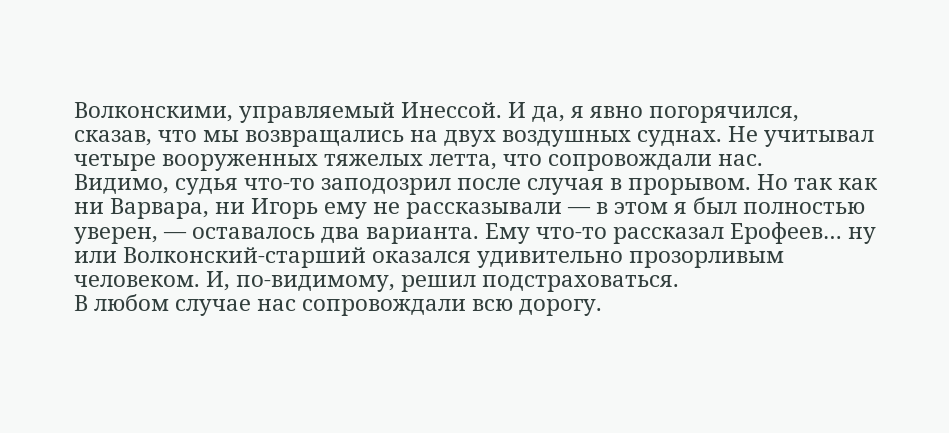Волконскими, управляемый Инессой. И да, я явно погорячился, сказав, что мы возвращались на двух воздушных суднах. Не учитывал четыре вооруженных тяжелых летта, что сопровождали нас.
Видимо, судья что-то заподозрил после случая в прорывом. Но так как ни Варвара, ни Игорь ему не рассказывали — в этом я был полностью уверен, — оставалось два варианта. Ему что-то рассказал Ерофеев… ну или Волконский-старший оказался удивительно прозорливым человеком. И, по-видимому, решил подстраховаться.
В любом случае нас сопровождали всю дорогу.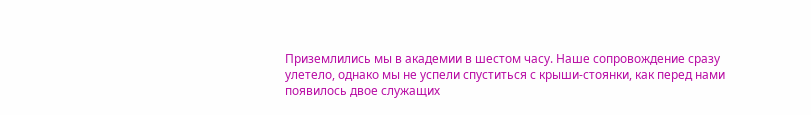Приземлились мы в академии в шестом часу. Наше сопровождение сразу улетело, однако мы не успели спуститься с крыши-стоянки, как перед нами появилось двое служащих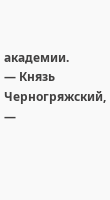академии.
— Князь Черногряжский, —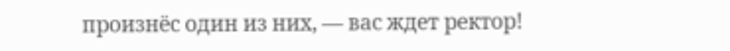произнёс один из них, — вас ждет ректор!